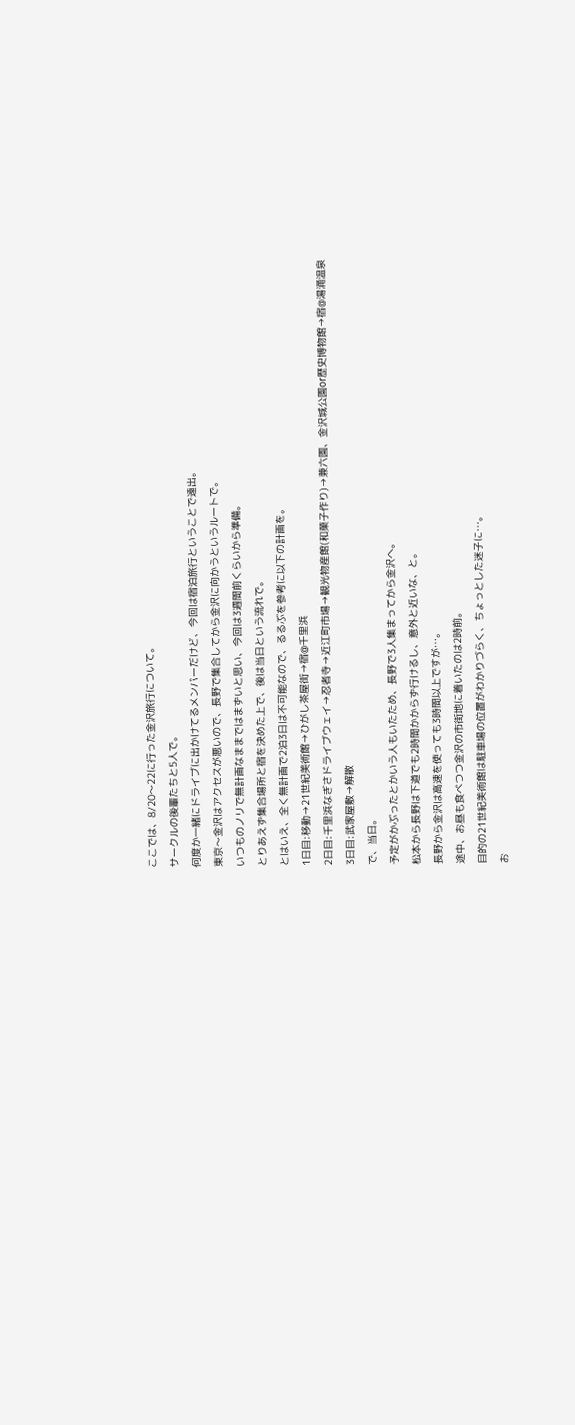ここでは、8/20〜22に行った金沢旅行について。
サークルの後輩たちと5人で。
何度か一緒にドライブに出かけてるメンバーだけど、今回は宿泊旅行ということで遠出。
東京〜金沢はアクセスが悪いので、長野で集合してから金沢に向かうというルートで。
いつものノリで無計画なままではまずいと思い、今回は3週間前くらいから準備。
とりあえず集合場所と宿を決めた上で、後は当日という流れで。
とはいえ、全く無計画で2泊3日は不可能なので、るるぶを参考に以下の計画を。
1日目:移動→21世紀美術館→ひがし茶屋街→宿@千里浜
2日目:千里浜なぎさドライブウェイ→忍者寺→近江町市場→観光物産館(和菓子作り)→兼六園、金沢城公園or歴史博物館→宿@湯涌温泉
3日目:武家屋敷→解散
で、当日。
予定がかぶったとかいう人もいたため、長野で3人集まってから金沢へ。
松本から長野は下道でも2時間かからず行けるし、意外と近いな、と。
長野から金沢は高速を使っても3時間以上ですが…。
途中、お昼も食べつつ金沢の市街地に着いたのは2時前。
目的の21世紀美術館は駐車場の位置がわかりづらく、ちょっとした迷子に…。
お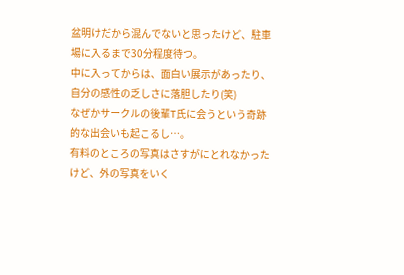盆明けだから混んでないと思ったけど、駐車場に入るまで30分程度待つ。
中に入ってからは、面白い展示があったり、自分の感性の乏しさに落胆したり(笑)
なぜかサークルの後輩T氏に会うという奇跡的な出会いも起こるし…。
有料のところの写真はさすがにとれなかったけど、外の写真をいく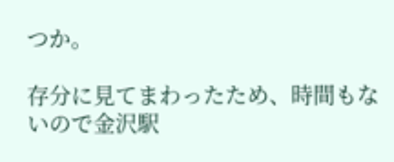つか。

存分に見てまわったため、時間もないので金沢駅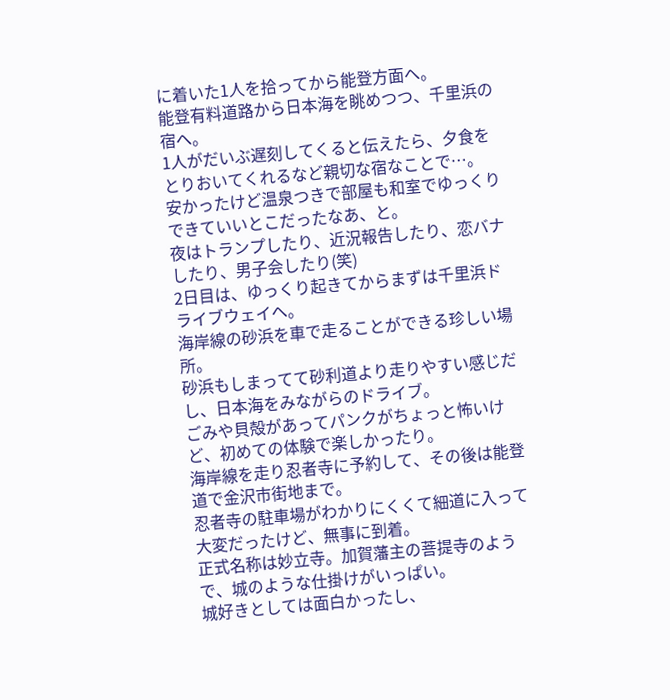に着いた1人を拾ってから能登方面へ。
能登有料道路から日本海を眺めつつ、千里浜の宿へ。
1人がだいぶ遅刻してくると伝えたら、夕食をとりおいてくれるなど親切な宿なことで…。
安かったけど温泉つきで部屋も和室でゆっくりできていいとこだったなあ、と。
夜はトランプしたり、近況報告したり、恋バナしたり、男子会したり(笑)
2日目は、ゆっくり起きてからまずは千里浜ドライブウェイへ。
海岸線の砂浜を車で走ることができる珍しい場所。
砂浜もしまってて砂利道より走りやすい感じだし、日本海をみながらのドライブ。
ごみや貝殻があってパンクがちょっと怖いけど、初めての体験で楽しかったり。
海岸線を走り忍者寺に予約して、その後は能登道で金沢市街地まで。
忍者寺の駐車場がわかりにくくて細道に入って大変だったけど、無事に到着。
正式名称は妙立寺。加賀藩主の菩提寺のようで、城のような仕掛けがいっぱい。
城好きとしては面白かったし、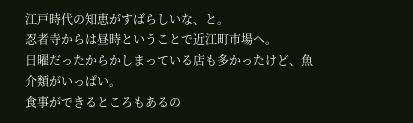江戸時代の知恵がすばらしいな、と。
忍者寺からは昼時ということで近江町市場へ。
日曜だったからかしまっている店も多かったけど、魚介類がいっぱい。
食事ができるところもあるの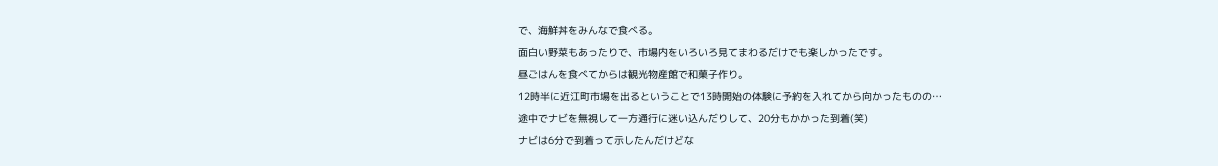で、海鮮丼をみんなで食べる。
面白い野菜もあったりで、市場内をいろいろ見てまわるだけでも楽しかったです。
昼ごはんを食べてからは観光物産館で和菓子作り。
12時半に近江町市場を出るということで13時開始の体験に予約を入れてから向かったものの…
途中でナビを無視して一方通行に迷い込んだりして、20分もかかった到着(笑)
ナビは6分で到着って示したんだけどな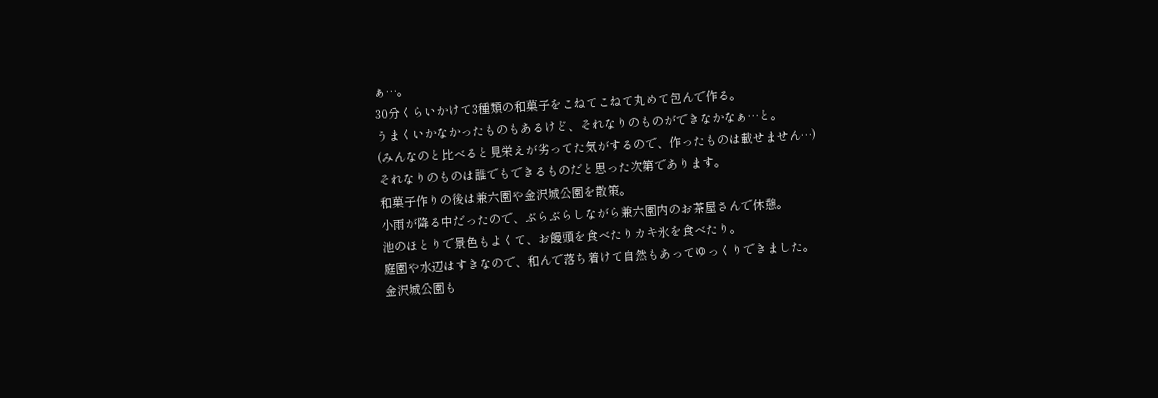ぁ…。
30分くらいかけて3種類の和菓子をこねてこねて丸めて包んで作る。
うまくいかなかったものもあるけど、それなりのものができなかなぁ…と。
(みんなのと比べると見栄えが劣ってた気がするので、作ったものは載せません…)
それなりのものは誰でもできるものだと思った次第であります。
和菓子作りの後は兼六園や金沢城公園を散策。
小雨が降る中だったので、ぶらぶらしながら兼六園内のお茶屋さんで休憩。
池のほとりで景色もよくて、お饅頭を食べたりカキ氷を食べたり。
庭園や水辺はすきなので、和んで落ち着けて自然もあってゆっくりできました。
金沢城公園も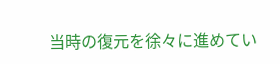当時の復元を徐々に進めてい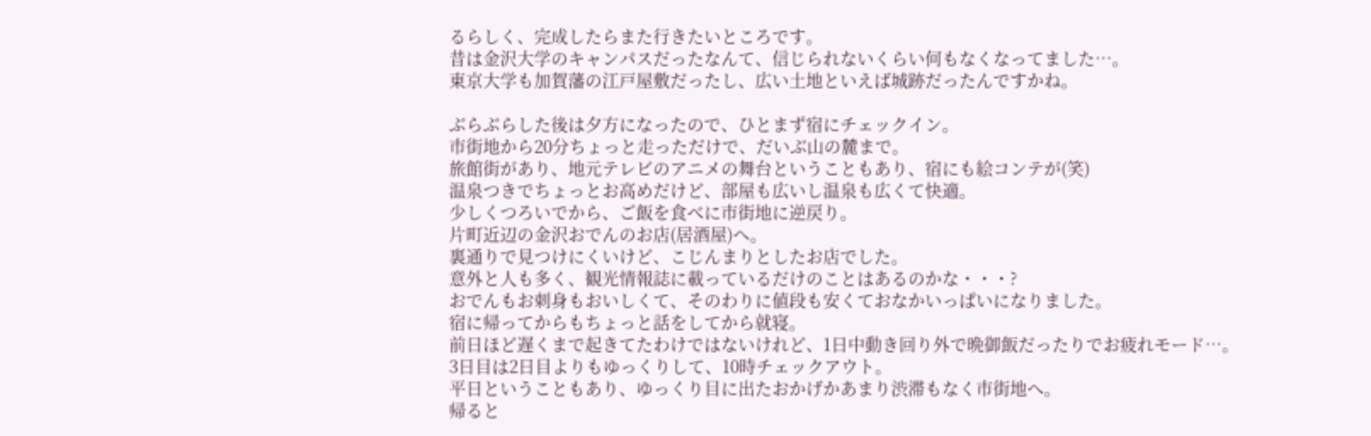るらしく、完成したらまた行きたいところです。
昔は金沢大学のキャンパスだったなんて、信じられないくらい何もなくなってました…。
東京大学も加賀藩の江戸屋敷だったし、広い土地といえば城跡だったんですかね。

ぶらぶらした後は夕方になったので、ひとまず宿にチェックイン。
市街地から20分ちょっと走っただけで、だいぶ山の麓まで。
旅館街があり、地元テレビのアニメの舞台ということもあり、宿にも絵コンテが(笑)
温泉つきでちょっとお高めだけど、部屋も広いし温泉も広くて快適。
少しくつろいでから、ご飯を食べに市街地に逆戻り。
片町近辺の金沢おでんのお店(居酒屋)へ。
裏通りで見つけにくいけど、こじんまりとしたお店でした。
意外と人も多く、観光情報誌に載っているだけのことはあるのかな・・・?
おでんもお刺身もおいしくて、そのわりに値段も安くておなかいっぱいになりました。
宿に帰ってからもちょっと話をしてから就寝。
前日ほど遅くまで起きてたわけではないけれど、1日中動き回り外で晩御飯だったりでお疲れモード…。
3日目は2日目よりもゆっくりして、10時チェックアウト。
平日ということもあり、ゆっくり目に出たおかげかあまり渋滞もなく市街地へ。
帰ると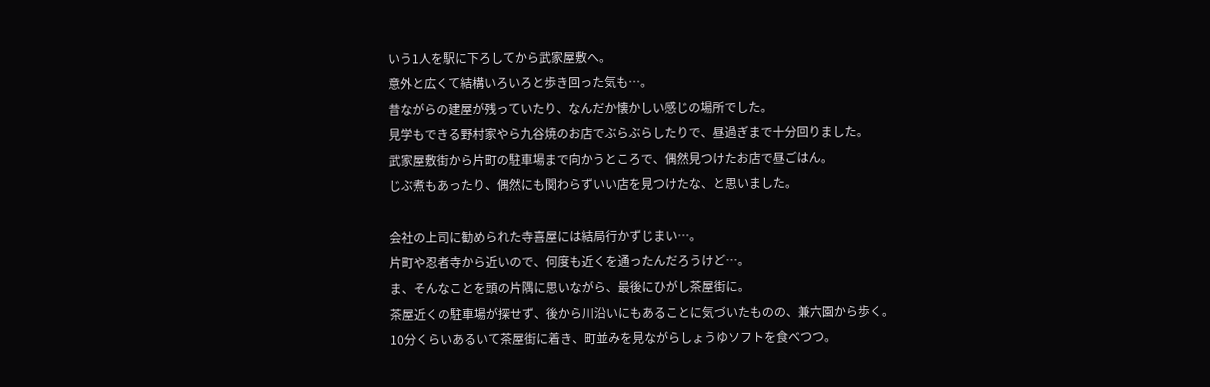いう1人を駅に下ろしてから武家屋敷へ。
意外と広くて結構いろいろと歩き回った気も…。
昔ながらの建屋が残っていたり、なんだか懐かしい感じの場所でした。
見学もできる野村家やら九谷焼のお店でぶらぶらしたりで、昼過ぎまで十分回りました。
武家屋敷街から片町の駐車場まで向かうところで、偶然見つけたお店で昼ごはん。
じぶ煮もあったり、偶然にも関わらずいい店を見つけたな、と思いました。

会社の上司に勧められた寺喜屋には結局行かずじまい…。
片町や忍者寺から近いので、何度も近くを通ったんだろうけど…。
ま、そんなことを頭の片隅に思いながら、最後にひがし茶屋街に。
茶屋近くの駐車場が探せず、後から川沿いにもあることに気づいたものの、兼六園から歩く。
10分くらいあるいて茶屋街に着き、町並みを見ながらしょうゆソフトを食べつつ。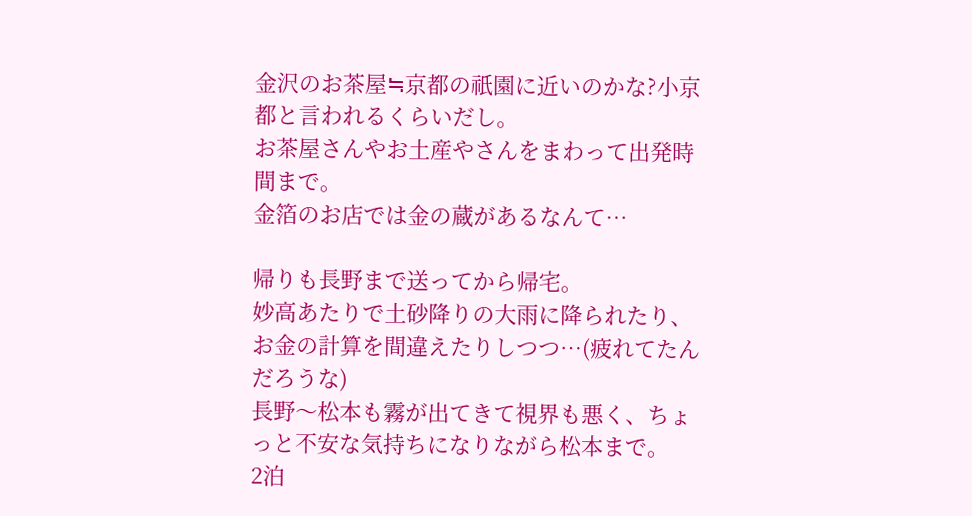金沢のお茶屋≒京都の祇園に近いのかな?小京都と言われるくらいだし。
お茶屋さんやお土産やさんをまわって出発時間まで。
金箔のお店では金の蔵があるなんて…

帰りも長野まで送ってから帰宅。
妙高あたりで土砂降りの大雨に降られたり、お金の計算を間違えたりしつつ…(疲れてたんだろうな)
長野〜松本も霧が出てきて視界も悪く、ちょっと不安な気持ちになりながら松本まで。
2泊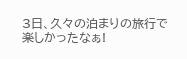3日、久々の泊まりの旅行で楽しかったなぁ!